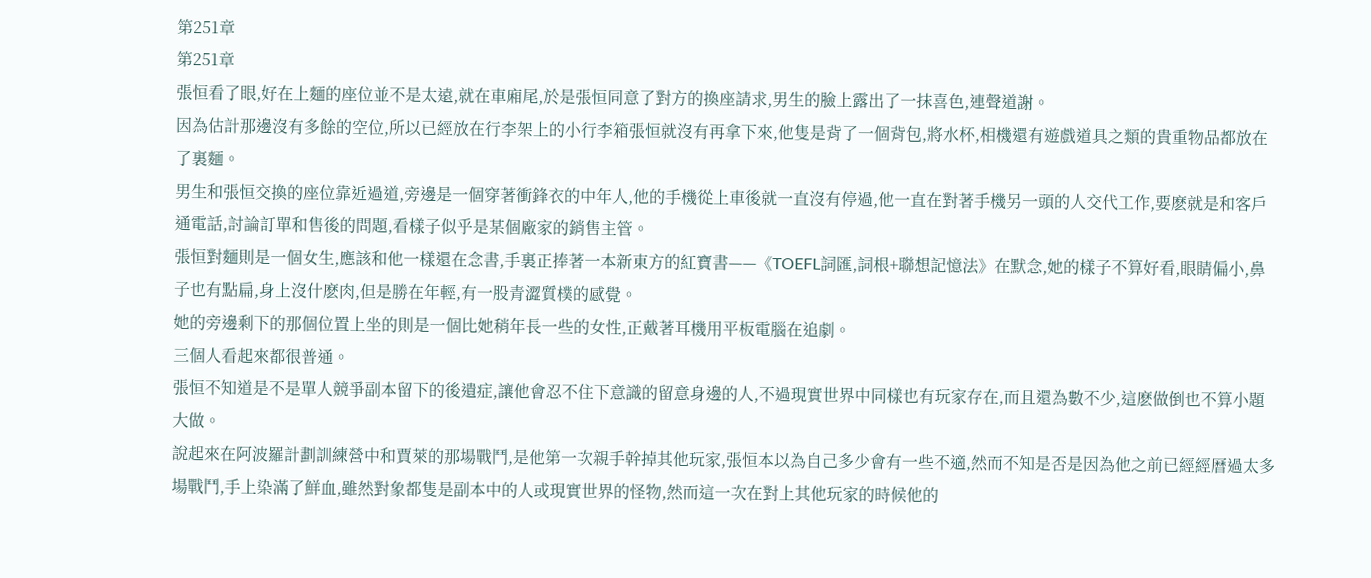第251章
第251章
張恒看了眼,好在上麵的座位並不是太遠,就在車廂尾,於是張恒同意了對方的換座請求,男生的臉上露出了一抹喜色,連聲道謝。
因為估計那邊沒有多餘的空位,所以已經放在行李架上的小行李箱張恒就沒有再拿下來,他隻是背了一個背包,將水杯,相機還有遊戲道具之類的貴重物品都放在了裏麵。
男生和張恒交換的座位靠近過道,旁邊是一個穿著衝鋒衣的中年人,他的手機從上車後就一直沒有停過,他一直在對著手機另一頭的人交代工作,要麽就是和客戶通電話,討論訂單和售後的問題,看樣子似乎是某個廠家的銷售主管。
張恒對麵則是一個女生,應該和他一樣還在念書,手裏正捧著一本新東方的紅寶書——《TOEFL詞匯,詞根+聯想記憶法》在默念,她的樣子不算好看,眼睛偏小,鼻子也有點扁,身上沒什麽肉,但是勝在年輕,有一股青澀質樸的感覺。
她的旁邊剩下的那個位置上坐的則是一個比她稍年長一些的女性,正戴著耳機用平板電腦在追劇。
三個人看起來都很普通。
張恒不知道是不是單人競爭副本留下的後遺症,讓他會忍不住下意識的留意身邊的人,不過現實世界中同樣也有玩家存在,而且還為數不少,這麽做倒也不算小題大做。
說起來在阿波羅計劃訓練營中和賈萊的那場戰鬥,是他第一次親手幹掉其他玩家,張恒本以為自己多少會有一些不適,然而不知是否是因為他之前已經經曆過太多場戰鬥,手上染滿了鮮血,雖然對象都隻是副本中的人或現實世界的怪物,然而這一次在對上其他玩家的時候他的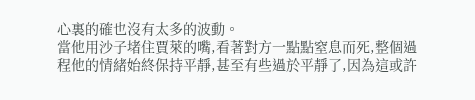心裏的確也沒有太多的波動。
當他用沙子堵住賈萊的嘴,看著對方一點點窒息而死,整個過程他的情緒始終保持平靜,甚至有些過於平靜了,因為這或許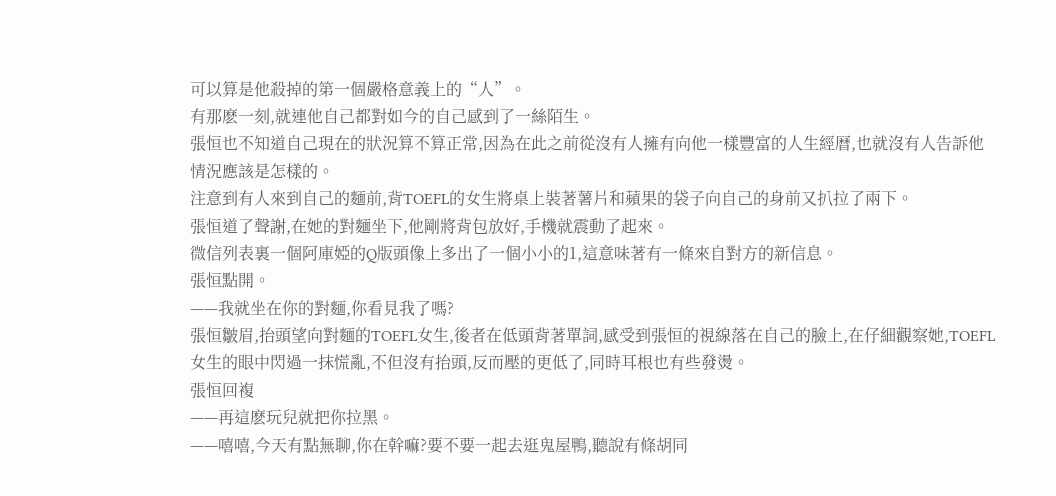可以算是他殺掉的第一個嚴格意義上的“人”。
有那麽一刻,就連他自己都對如今的自己感到了一絲陌生。
張恒也不知道自己現在的狀況算不算正常,因為在此之前從沒有人擁有向他一樣豐富的人生經曆,也就沒有人告訴他情況應該是怎樣的。
注意到有人來到自己的麵前,背TOEFL的女生將桌上裝著薯片和蘋果的袋子向自己的身前又扒拉了兩下。
張恒道了聲謝,在她的對麵坐下,他剛將背包放好,手機就震動了起來。
微信列表裏一個阿庫婭的Q版頭像上多出了一個小小的1,這意味著有一條來自對方的新信息。
張恒點開。
——我就坐在你的對麵,你看見我了嗎?
張恒皺眉,抬頭望向對麵的TOEFL女生,後者在低頭背著單詞,感受到張恒的視線落在自己的臉上,在仔細觀察她,TOEFL女生的眼中閃過一抹慌亂,不但沒有抬頭,反而壓的更低了,同時耳根也有些發燙。
張恒回複
——再這麽玩兒就把你拉黑。
——嘻嘻,今天有點無聊,你在幹嘛?要不要一起去逛鬼屋鴨,聽說有條胡同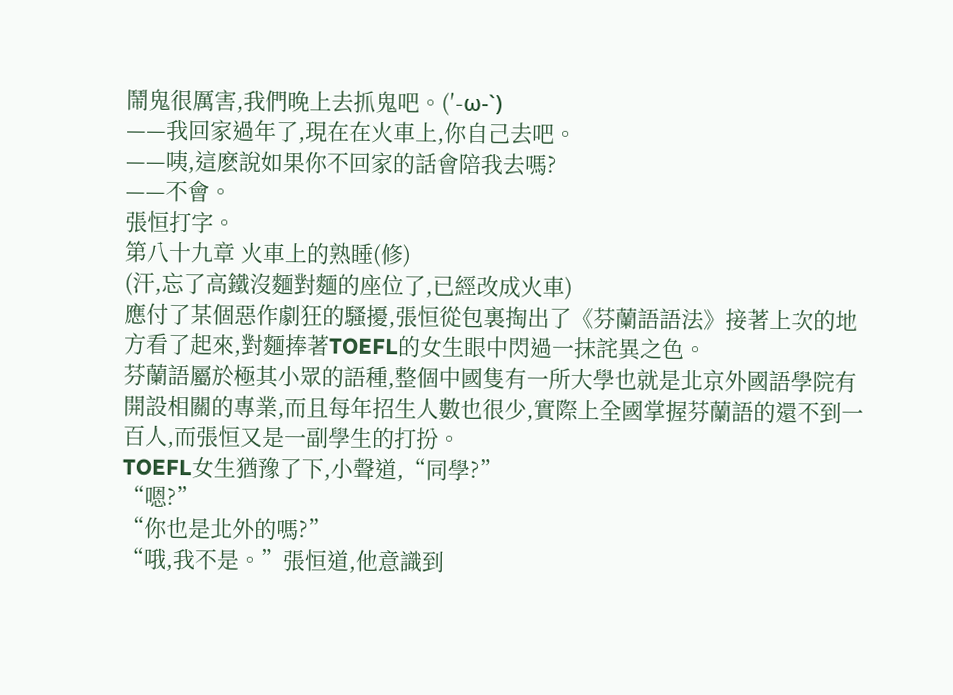鬧鬼很厲害,我們晚上去抓鬼吧。(′-ω-`)
——我回家過年了,現在在火車上,你自己去吧。
——咦,這麽說如果你不回家的話會陪我去嗎?
——不會。
張恒打字。
第八十九章 火車上的熟睡(修)
(汗,忘了高鐵沒麵對麵的座位了,已經改成火車)
應付了某個惡作劇狂的騷擾,張恒從包裏掏出了《芬蘭語語法》接著上次的地方看了起來,對麵捧著TOEFL的女生眼中閃過一抹詫異之色。
芬蘭語屬於極其小眾的語種,整個中國隻有一所大學也就是北京外國語學院有開設相關的專業,而且每年招生人數也很少,實際上全國掌握芬蘭語的還不到一百人,而張恒又是一副學生的打扮。
TOEFL女生猶豫了下,小聲道,“同學?”
“嗯?”
“你也是北外的嗎?”
“哦,我不是。”張恒道,他意識到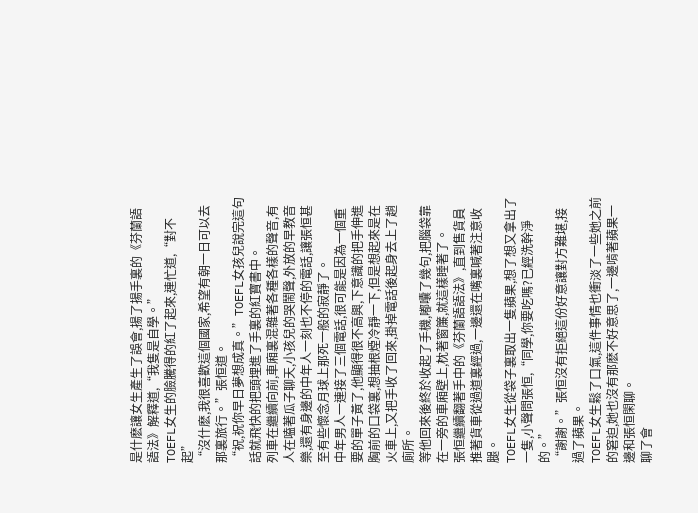是什麽讓女生產生了誤會,揚了揚手裏的《芬蘭語語法》解釋道,“我隻是自學。”
TOEFL女生的臉騰得的紅了起來,連忙道,“對不起”
“沒什麽,我很喜歡這個國家,希望有朝一日可以去那裏旅行。”張恒道。
“祝,祝你早日夢想成真。”TOEFL女孩兒說完這句話就飛快的把頭埋進了手裏的紅寶書中。
列車在繼續向前,車廂裏混雜著各種各樣的聲音,有人在嗑著瓜子聊天,小孩兒的哭鬧聲,外放的早教音樂,還有身邊的中年人一刻也不停的電話,讓張恒甚至有些懷念月球上那死一般的寂靜了。
中年男人一連接了三個電話,很可能是因為一個重要的單子黃了,他顯得很不高興,下意識的把手伸進胸前的口袋裏,想抽根煙冷靜一下,但是想起來是在火車上,又把手收了回來,掛掉電話後起身去上了趟廁所。
等他回來後終於收起了手機,嘟囔了幾句,把腦袋靠在一旁的車廂壁上,枕著窗簾,就這樣睡著了。
張恒繼續翻著手中的《芬蘭語語法》,直到售貨員推著貨車從過道裏經過,一邊還在嘴裏喊著注意收腿。
TOEFL女生從袋子裏取出一隻蘋果,想了想又拿出了一隻,小聲問張恒,“同學,你要吃嗎?已經洗幹淨的。”
“謝謝。”張恒沒有拒絕這份好意讓對方難堪,接過了蘋果。
TOEFL女生鬆了口氣,這件事情也衝淡了一些她之前的窘迫,她也沒有那麽不好意思了,一邊啃著蘋果一邊和張恒閑聊。
聊了會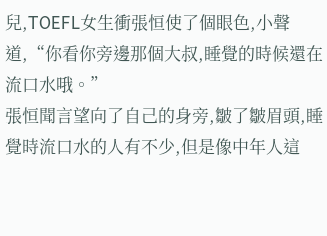兒,TOEFL女生衝張恒使了個眼色,小聲道,“你看你旁邊那個大叔,睡覺的時候還在流口水哦。”
張恒聞言望向了自己的身旁,皺了皺眉頭,睡覺時流口水的人有不少,但是像中年人這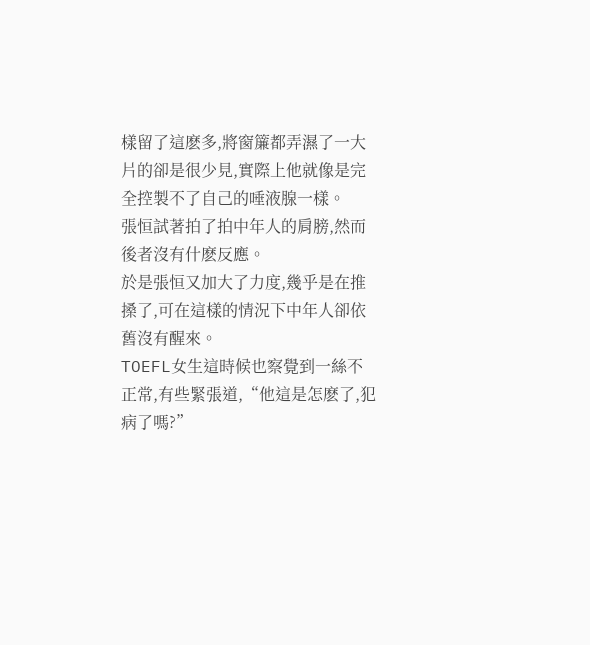樣留了這麽多,將窗簾都弄濕了一大片的卻是很少見,實際上他就像是完全控製不了自己的唾液腺一樣。
張恒試著拍了拍中年人的肩膀,然而後者沒有什麽反應。
於是張恒又加大了力度,幾乎是在推搡了,可在這樣的情況下中年人卻依舊沒有醒來。
TOEFL女生這時候也察覺到一絲不正常,有些緊張道,“他這是怎麽了,犯病了嗎?”